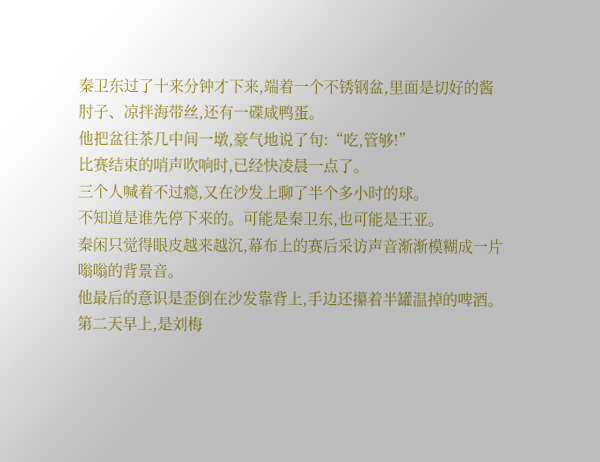秦卫东过了十来分钟才下来,端着一个不锈钢盆,里面是切好的酱肘子、凉拌海带丝,还有一碟咸鸭蛋。
他把盆往茶几中间一墩,豪气地说了句:“吃,管够!”
比赛结束的哨声吹响时,已经快凌晨一点了。
三个人喊着不过瘾,又在沙发上聊了半个多小时的球。
不知道是谁先停下来的。可能是秦卫东,也可能是王亚。
秦闲只觉得眼皮越来越沉,幕布上的赛后采访声音渐渐模糊成一片嗡嗡的背景音。
他最后的意识是歪倒在沙发靠背上,手边还攥着半罐温掉的啤酒。
第二天早上,是刘梅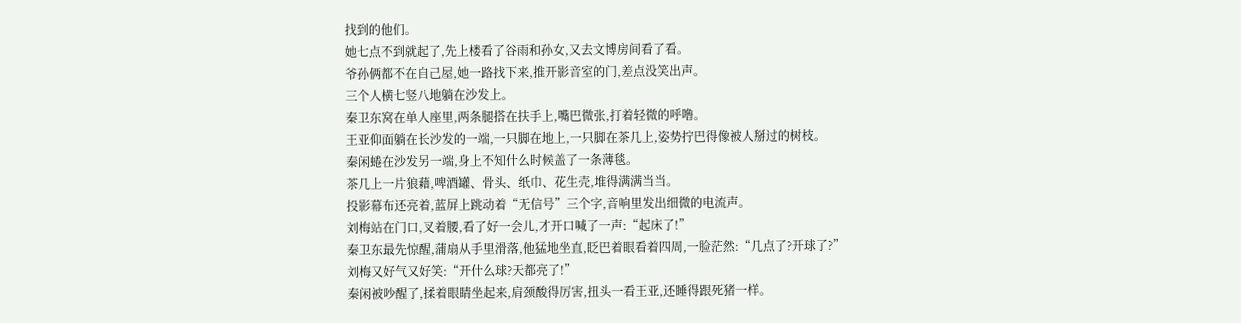找到的他们。
她七点不到就起了,先上楼看了谷雨和孙女,又去文博房间看了看。
爷孙俩都不在自己屋,她一路找下来,推开影音室的门,差点没笑出声。
三个人横七竖八地躺在沙发上。
秦卫东窝在单人座里,两条腿搭在扶手上,嘴巴微张,打着轻微的呼噜。
王亚仰面躺在长沙发的一端,一只脚在地上,一只脚在茶几上,姿势拧巴得像被人掰过的树枝。
秦闲蜷在沙发另一端,身上不知什么时候盖了一条薄毯。
茶几上一片狼藉,啤酒罐、骨头、纸巾、花生壳,堆得满满当当。
投影幕布还亮着,蓝屏上跳动着“无信号”三个字,音响里发出细微的电流声。
刘梅站在门口,叉着腰,看了好一会儿,才开口喊了一声:“起床了!”
秦卫东最先惊醒,蒲扇从手里滑落,他猛地坐直,眨巴着眼看着四周,一脸茫然:“几点了?开球了?”
刘梅又好气又好笑:“开什么球?天都亮了!”
秦闲被吵醒了,揉着眼睛坐起来,肩颈酸得厉害,扭头一看王亚,还睡得跟死猪一样。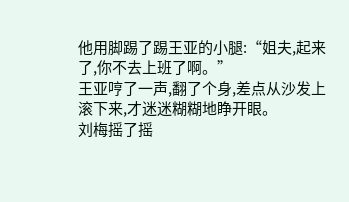他用脚踢了踢王亚的小腿:“姐夫,起来了,你不去上班了啊。”
王亚哼了一声,翻了个身,差点从沙发上滚下来,才迷迷糊糊地睁开眼。
刘梅摇了摇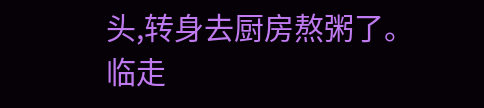头,转身去厨房熬粥了。
临走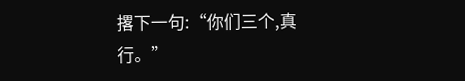撂下一句:“你们三个,真行。”